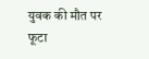युवक की मौत पर फूटा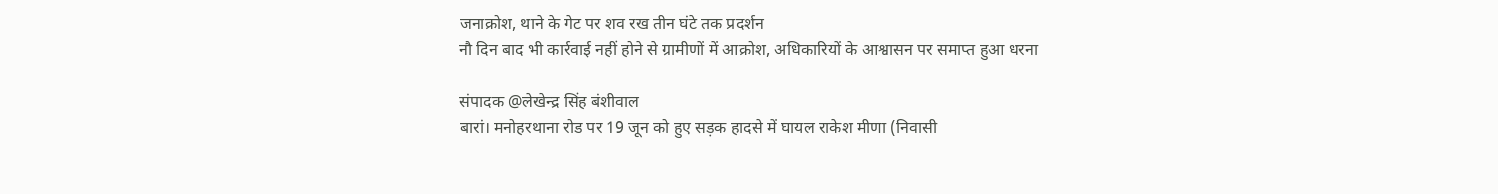जनाक्रोश, थाने के गेट पर शव रख तीन घंटे तक प्रदर्शन
नौ दिन बाद भी कार्रवाई नहीं होने से ग्रामीणों में आक्रोश, अधिकारियों के आश्वासन पर समाप्त हुआ धरना

संपादक @लेखेन्द्र सिंह बंशीवाल
बारां। मनोहरथाना रोड पर 19 जून को हुए सड़क हादसे में घायल राकेश मीणा (निवासी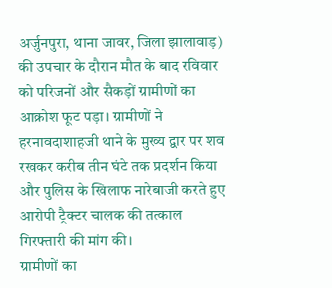अर्जुनपुरा, थाना जावर, जिला झालावाड़) की उपचार के दौरान मौत के बाद रविवार को परिजनों और सैकड़ों ग्रामीणों का आक्रोश फूट पड़ा। ग्रामीणों ने हरनावदाशाहजी थाने के मुख्य द्वार पर शव रखकर करीब तीन घंटे तक प्रदर्शन किया और पुलिस के खिलाफ नारेबाजी करते हुए आरोपी ट्रैक्टर चालक की तत्काल गिरफ्तारी की मांग की।
ग्रामीणों का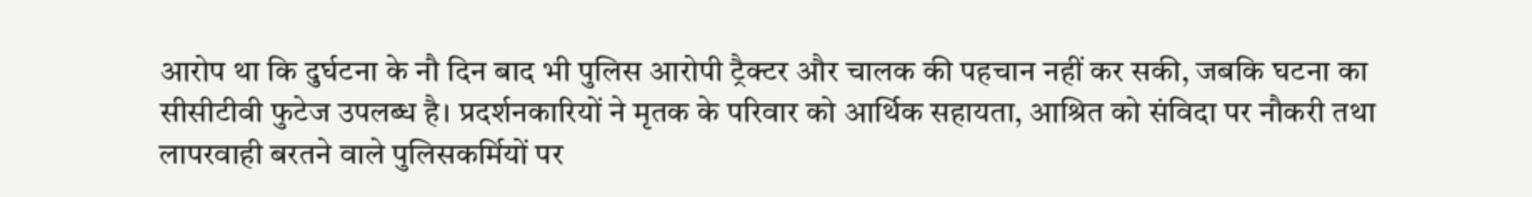आरोप था कि दुर्घटना के नौ दिन बाद भी पुलिस आरोपी ट्रैक्टर और चालक की पहचान नहीं कर सकी, जबकि घटना का सीसीटीवी फुटेज उपलब्ध है। प्रदर्शनकारियों ने मृतक के परिवार को आर्थिक सहायता, आश्रित को संविदा पर नौकरी तथा लापरवाही बरतने वाले पुलिसकर्मियों पर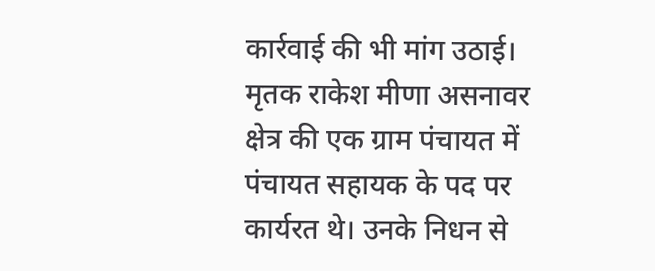कार्रवाई की भी मांग उठाई।
मृतक राकेश मीणा असनावर क्षेत्र की एक ग्राम पंचायत में पंचायत सहायक के पद पर कार्यरत थे। उनके निधन से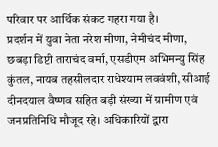परिवार पर आर्थिक संकट गहरा गया है।
प्रदर्शन में युवा नेता नरेश मीणा, नेमीचंद मीणा, छबड़ा डिप्टी ताराचंद वर्मा, एसडीएम अभिमन्यु सिंह कुंतल, नायब तहसीलदार राधेश्याम लववंशी, सीआई दीनदयाल वैष्णव सहित बड़ी संख्या में ग्रामीण एवं जनप्रतिनिधि मौजूद रहे। अधिकारियों द्वारा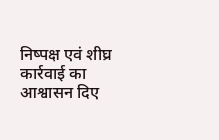निष्पक्ष एवं शीघ्र कार्रवाई का आश्वासन दिए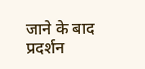जाने के बाद प्रदर्शन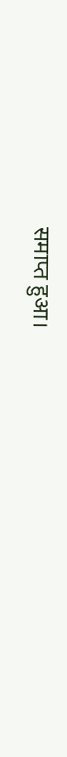समाप्त हुआ।